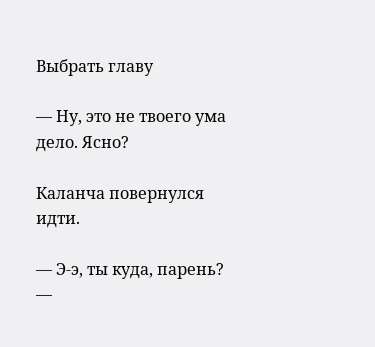Выбрать главу

— Ну, это не твоего ума дело. Ясно?

Каланча повернулся идти.

— Э-э, ты куда, парень? —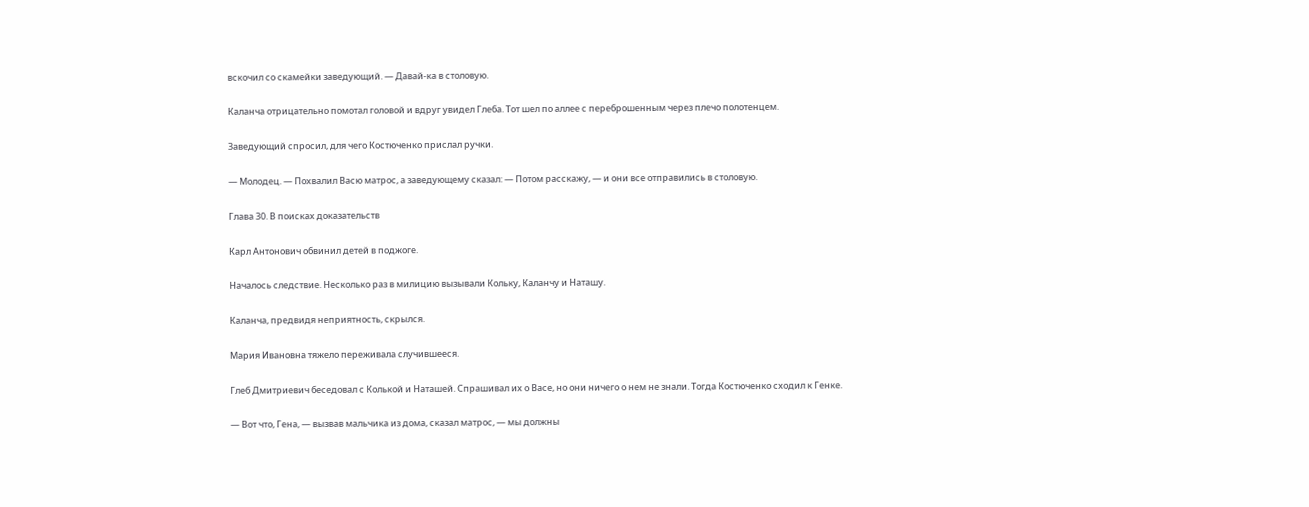вскочил со скамейки заведующий. — Давай-ка в столовую.

Каланча отрицательно помотал головой и вдруг увидел Глеба. Тот шел по аллее с переброшенным через плечо полотенцем.

Заведующий спросил, для чего Костюченко прислал ручки.

— Молодец. — Похвалил Васю матрос, а заведующему сказал: — Потом расскажу, — и они все отправились в столовую.

Глава 30. В поисках доказательств

Карл Антонович обвинил детей в поджоге.

Началось следствие. Несколько раз в милицию вызывали Кольку, Каланчу и Наташу.

Каланча, предвидя неприятность, скрылся.

Мария Ивановна тяжело переживала случившееся.

Глеб Дмитриевич беседовал с Колькой и Наташей. Спрашивал их о Васе, но они ничего о нем не знали. Тогда Костюченко сходил к Генке.

— Вот что, Гена, — вызвав мальчика из дома, сказал матрос, — мы должны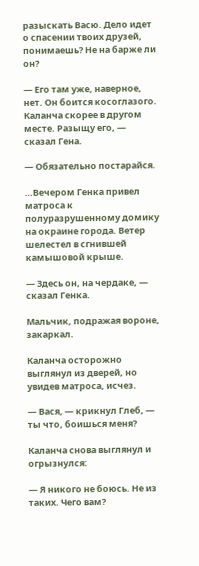разыскать Васю. Дело идет о спасении твоих друзей, понимаешь? Не на барже ли он?

— Его там уже, наверное, нет. Он боится косоглазого. Каланча скорее в другом месте. Разыщу его, — сказал Гена.

— Обязательно постарайся.

…Вечером Генка привел матроса к полуразрушенному домику на окраине города. Ветер шелестел в сгнившей камышовой крыше.

— Здесь он, на чердаке, — сказал Генка.

Мальчик, подражая вороне, закаркал.

Каланча осторожно выглянул из дверей, но увидев матроса, исчез.

— Вася, — крикнул Глеб, — ты что, боишься меня?

Каланча снова выглянул и огрызнулся:

— Я никого не боюсь. Не из таких. Чего вам?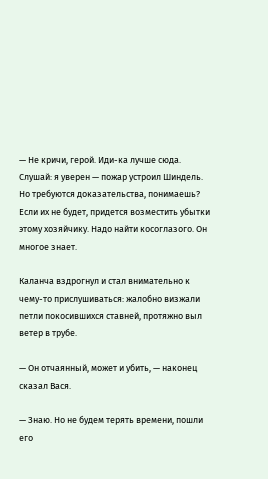— Не кричи, герой. Иди-ка лучше сюда. Слушай: я уверен — пожар устроил Шиндель. Но требуются доказательства, понимаешь? Если их не будет, придется возместить убытки этому хозяйчику. Надо найти косоглазого. Он многое знает.

Каланча вздрогнул и стал внимательно к чему-то прислушиваться: жалобно визжали петли покосившихся ставней, протяжно выл ветер в трубе.

— Он отчаянный, может и убить, — наконец сказал Вася.

— Знаю. Но не будем терять времени, пошли его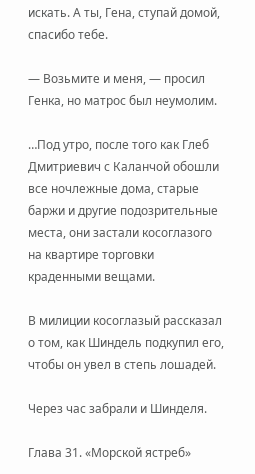искать. А ты, Гена, ступай домой, спасибо тебе.

— Возьмите и меня, — просил Генка, но матрос был неумолим.

…Под утро, после того как Глеб Дмитриевич с Каланчой обошли все ночлежные дома, старые баржи и другие подозрительные места, они застали косоглазого на квартире торговки краденными вещами.

В милиции косоглазый рассказал о том, как Шиндель подкупил его, чтобы он увел в степь лошадей.

Через час забрали и Шинделя.

Глава 31. «Морской ястреб»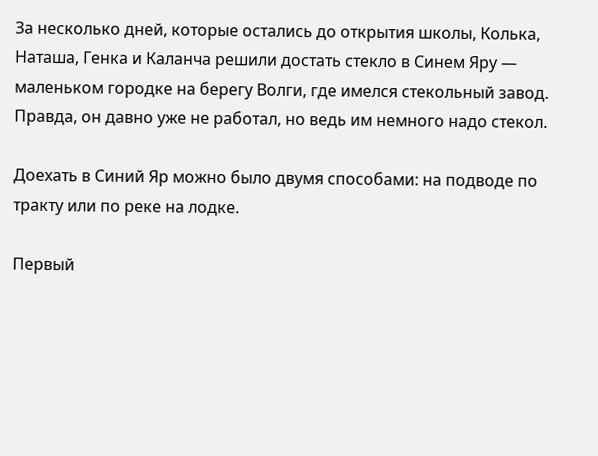За несколько дней, которые остались до открытия школы, Колька, Наташа, Генка и Каланча решили достать стекло в Синем Яру — маленьком городке на берегу Волги, где имелся стекольный завод. Правда, он давно уже не работал, но ведь им немного надо стекол.

Доехать в Синий Яр можно было двумя способами: на подводе по тракту или по реке на лодке.

Первый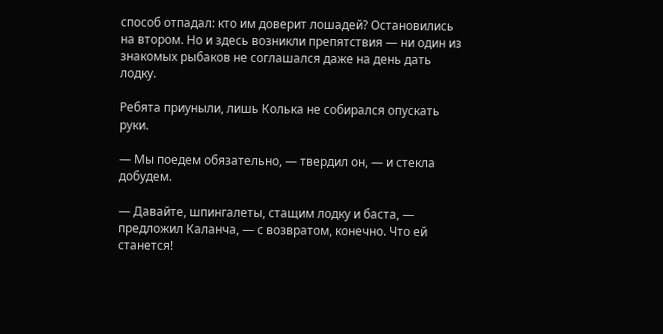способ отпадал: кто им доверит лошадей? Остановились на втором. Но и здесь возникли препятствия — ни один из знакомых рыбаков не соглашался даже на день дать лодку.

Ребята приуныли, лишь Колька не собирался опускать руки.

— Мы поедем обязательно, — твердил он, — и стекла добудем.

— Давайте, шпингалеты, стащим лодку и баста, — предложил Каланча, — с возвратом, конечно. Что ей станется!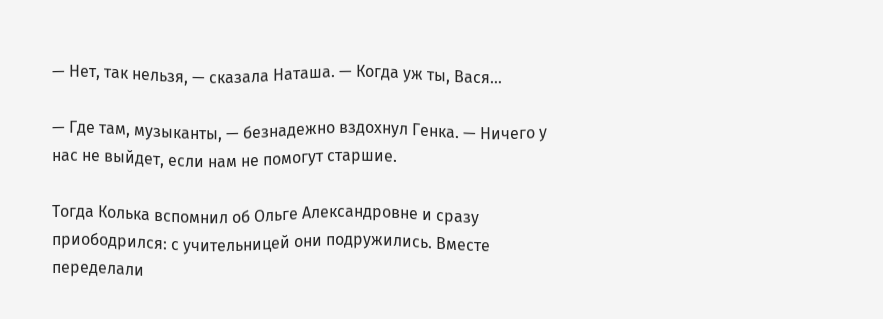— Нет, так нельзя, — сказала Наташа. — Когда уж ты, Вася…

— Где там, музыканты, — безнадежно вздохнул Генка. — Ничего у нас не выйдет, если нам не помогут старшие.

Тогда Колька вспомнил об Ольге Александровне и сразу приободрился: с учительницей они подружились. Вместе переделали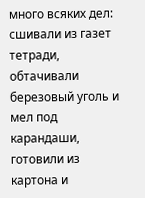много всяких дел: сшивали из газет тетради, обтачивали березовый уголь и мел под карандаши, готовили из картона и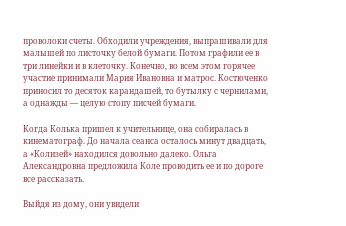проволоки счеты. Обходили учреждения, выпрашивали для малышей по листочку белой бумаги. Потом графили ее в три линейки и в клеточку. Конечно, во всем этом горячее участие принимали Мария Ивановна и матрос. Костюченко приносил то десяток карандашей, то бутылку с чернилами, а однажды — целую стопу писчей бумаги.

Когда Колька пришел к учительнице, она собиралась в кинематограф. До начала сеанса осталось минут двадцать, а «Колизей» находился довольно далеко. Ольга Александровна предложила Коле проводить ее и по дороге все рассказать.

Выйдя из дому, они увидели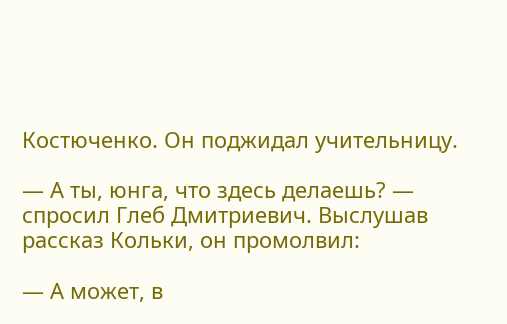Костюченко. Он поджидал учительницу.

— А ты, юнга, что здесь делаешь? — спросил Глеб Дмитриевич. Выслушав рассказ Кольки, он промолвил:

— А может, в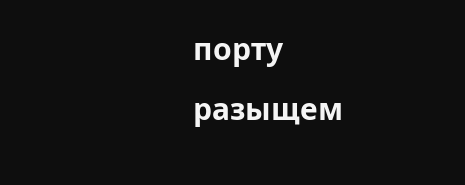порту разыщем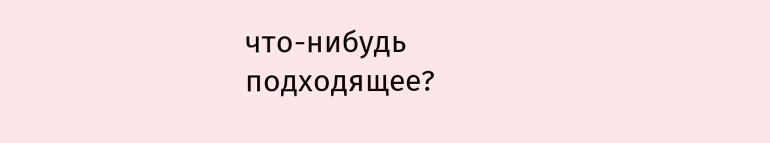что-нибудь подходящее?